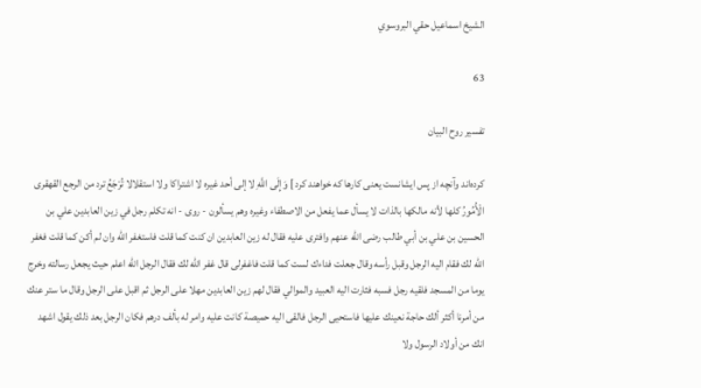الشيخ اسماعيل حقي البروسوي

63

تفسير روح البيان

كرده‌اند وآنچه از پس ايشانست يعنى كارها كه خواهند كرد ] وَإِلَى اللَّهِ لا إلى أحد غيره لا اشتراكا ولا استقلالا تُرْجَعُ ترد من الرجع القهقرى الْأُمُورُ كلها لأنه مالكها بالذات لا يسأل عما يفعل من الاصطفاء وغيره وهم يسألون - روى - انه تكلم رجل في زين العابدين علي بن الحسين بن علي بن أبي طالب رضى اللّه عنهم وافترى عليه فقال له زين العابدين ان كنت كما قلت فاستغفر اللّه وان لم أكن كما قلت فغفر اللّه لك فقام اليه الرجل وقبل رأسه وقال جعلت فداءك لست كما قلت فاغفرلى قال غفر اللّه لك فقال الرجل اللّه اعلم حيث يجعل رسالته وخرج يوما من المسجد فلقيه رجل فسبه فثارت اليه العبيد والموالي فقال لهم زين العابدين مهلا على الرجل ثم اقبل على الرجل وقال ما ستر عنك من أمرنا أكثر ألك حاجة نعينك عليها فاستحيى الرجل فالقى اليه حميصة كانت عليه وامر له بألف درهم فكان الرجل بعد ذلك يقول اشهد انك من أولاد الرسول ولا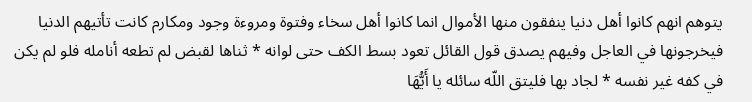يتوهم انهم كانوا أهل دنيا ينفقون منها الأموال انما كانوا أهل سخاء وفتوة ومروءة وجود ومكارم كانت تأتيهم الدنيا فيخرجونها في العاجل وفيهم يصدق قول القائل تعود بسط الكف حتى لوانه * ثناها لقبض لم تطعه أنامله فلو لم يكن في كفه غير نفسه * لجاد بها فليتق اللّه سائله يا أَيُّهَا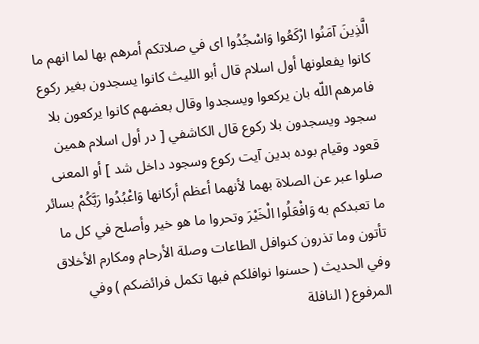الَّذِينَ آمَنُوا ارْكَعُوا وَاسْجُدُوا اى في صلاتكم أمرهم بها لما انهم ما كانوا يفعلونها أول اسلام قال أبو الليث كانوا يسجدون بغير ركوع فامرهم اللّه بان يركعوا ويسجدوا وقال بعضهم كانوا يركعون بلا سجود ويسجدون بلا ركوع قال الكاشفي [ در أول اسلام همين قعود وقيام بوده بدين آيت ركوع وسجود داخل شد ] أو المعنى صلوا عبر عن الصلاة بهما لأنهما أعظم أركانها وَاعْبُدُوا رَبَّكُمْ بسائر ما تعبدكم به وَافْعَلُوا الْخَيْرَ وتحروا ما هو خير وأصلح في كل ما تأتون وما تذرون كنوافل الطاعات وصلة الأرحام ومكارم الأخلاق وفي الحديث ( حسنوا نوافلكم فبها تكمل فرائضكم ) وفي المرفوع ( النافلة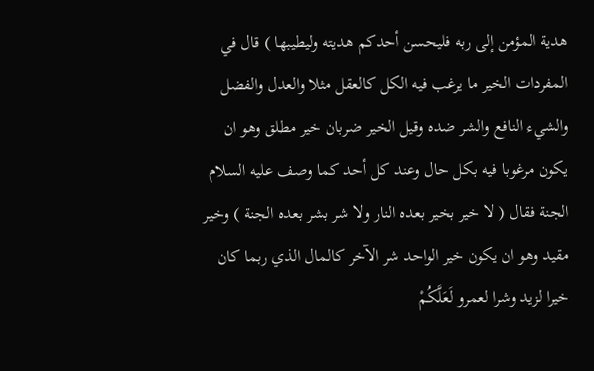هدية المؤمن إلى ربه فليحسن أحدكم هديته وليطيبها ) قال في المفردات الخير ما يرغب فيه الكل كالعقل مثلا والعدل والفضل والشيء النافع والشر ضده وقيل الخير ضربان خير مطلق وهو ان يكون مرغوبا فيه بكل حال وعند كل أحد كما وصف عليه السلام الجنة فقال ( لا خير بخير بعده النار ولا شر بشر بعده الجنة ) وخير مقيد وهو ان يكون خير الواحد شر الآخر كالمال الذي ربما كان خيرا لزيد وشرا لعمرو لَعَلَّكُمْ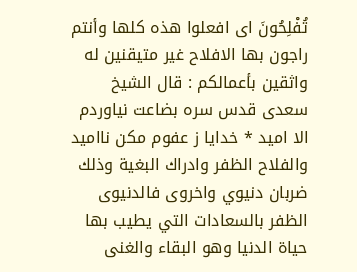تُفْلِحُونَ اى افعلوا هذه كلها وأنتم راجون بها الافلاح غير متيقنين له واثقين بأعمالكم : قال الشيخ سعدى قدس سره بضاعت نياوردم الا اميد * خدايا ز عفوم مكن نااميد والفلاح الظفر وادراك البغية وذلك ضربان دنيوي واخروى فالدنيوى الظفر بالسعادات التي يطيب بها حياة الدنيا وهو البقاء والغنى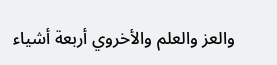والعز والعلم والأخروي أربعة أشياء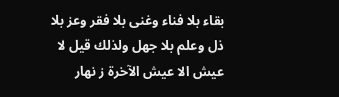بقاء بلا فناء وغنى بلا فقر وعز بلا ذل وعلم بلا جهل ولذلك قيل لا عيش الا عيش الآخرة ز نهار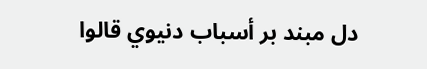دل مبند بر أسباب دنيوي قالوا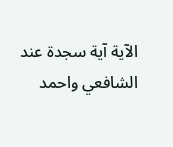الآية آية سجدة عند الشافعي واحمد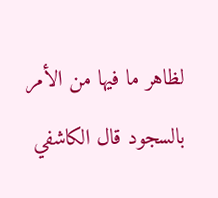لظاهر ما فيها من الأمر بالسجود قال الكاشفي